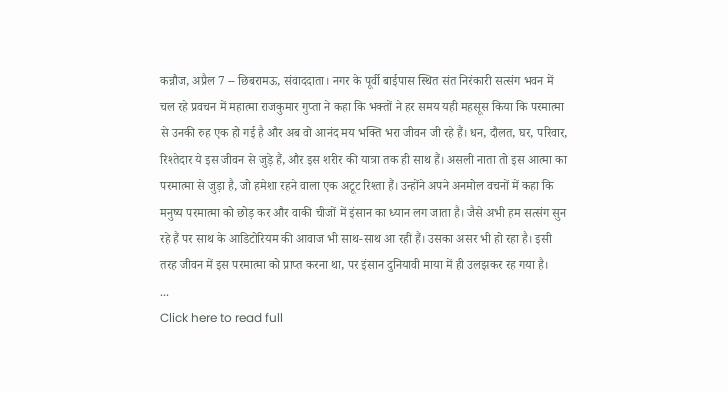कन्नौज, अप्रैल 7 -- छिबरामऊ, संवाददाता। नगर के पूर्वी बाईपास स्थित संत निरंकारी सत्संग भवन में चल रहे प्रवचन में महात्मा राजकुमार गुप्ता ने कहा कि भक्तों ने हर समय यही महसूस किया कि परमात्मा से उनकी रुह एक हो गई है और अब वो आनंद मय भक्ति भरा जीवन जी रहे हैं। धन, दौलत, घर, परिवार, रिश्तेदार ये इस जीवन से जुड़े हैं, और इस शरीर की यात्रा तक ही साथ हैं। असली नाता तो इस आत्मा का परमात्मा से जुड़ा है, जो हमेशा रहने वाला एक अटूट रिश्ता हैं। उन्होंने अपने अनमोल वचनों में कहा कि मनुष्य परमात्मा को छोड़ कर और वाकी चीजों में इंसान का ध्यान लग जाता है। जैसे अभी हम सत्संग सुन रहे हैं पर साथ के आडिटोरियम की आवाज भी साथ-साथ आ रही हैं। उसका असर भी हो रहा है। इसी तरह जीवन में इस परमात्मा को प्राप्त करना था, पर इंसान दुनियावी माया में ही उलझकर रह गया है।
...
Click here to read full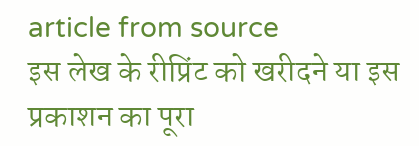article from source
इस लेख के रीप्रिंट को खरीदने या इस प्रकाशन का पूरा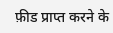फ़ीड प्राप्त करने के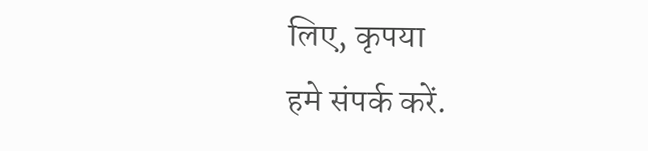लिए, कृपया
हमे संपर्क करें.